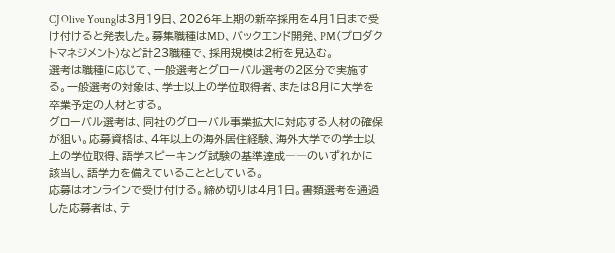CJ Olive Youngは3月19日、2026年上期の新卒採用を4月1日まで受け付けると発表した。募集職種はMD、バックエンド開発、PM(プロダクトマネジメント)など計23職種で、採用規模は2桁を見込む。
選考は職種に応じて、一般選考とグローバル選考の2区分で実施する。一般選考の対象は、学士以上の学位取得者、または8月に大学を卒業予定の人材とする。
グローバル選考は、同社のグローバル事業拡大に対応する人材の確保が狙い。応募資格は、4年以上の海外居住経験、海外大学での学士以上の学位取得、語学スピーキング試験の基準達成――のいずれかに該当し、語学力を備えていることとしている。
応募はオンラインで受け付ける。締め切りは4月1日。書類選考を通過した応募者は、テ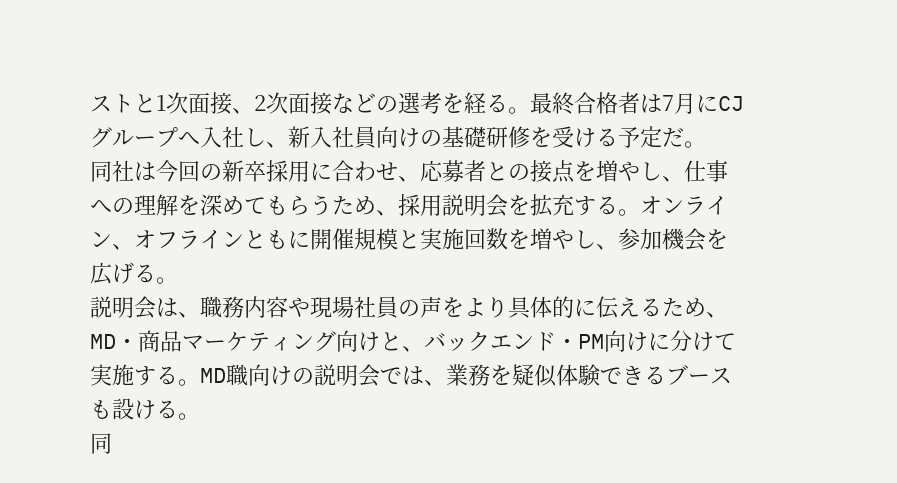ストと1次面接、2次面接などの選考を経る。最終合格者は7月にCJグループへ入社し、新入社員向けの基礎研修を受ける予定だ。
同社は今回の新卒採用に合わせ、応募者との接点を増やし、仕事への理解を深めてもらうため、採用説明会を拡充する。オンライン、オフラインともに開催規模と実施回数を増やし、参加機会を広げる。
説明会は、職務内容や現場社員の声をより具体的に伝えるため、MD・商品マーケティング向けと、バックエンド・PM向けに分けて実施する。MD職向けの説明会では、業務を疑似体験できるブースも設ける。
同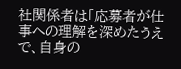社関係者は「応募者が仕事への理解を深めたうえで、自身の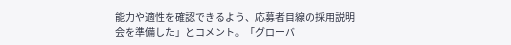能力や適性を確認できるよう、応募者目線の採用説明会を準備した」とコメント。「グローバ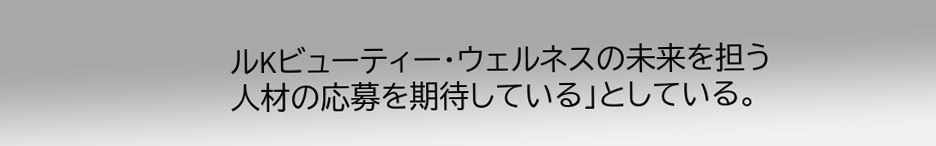ルKビューティー・ウェルネスの未来を担う人材の応募を期待している」としている。